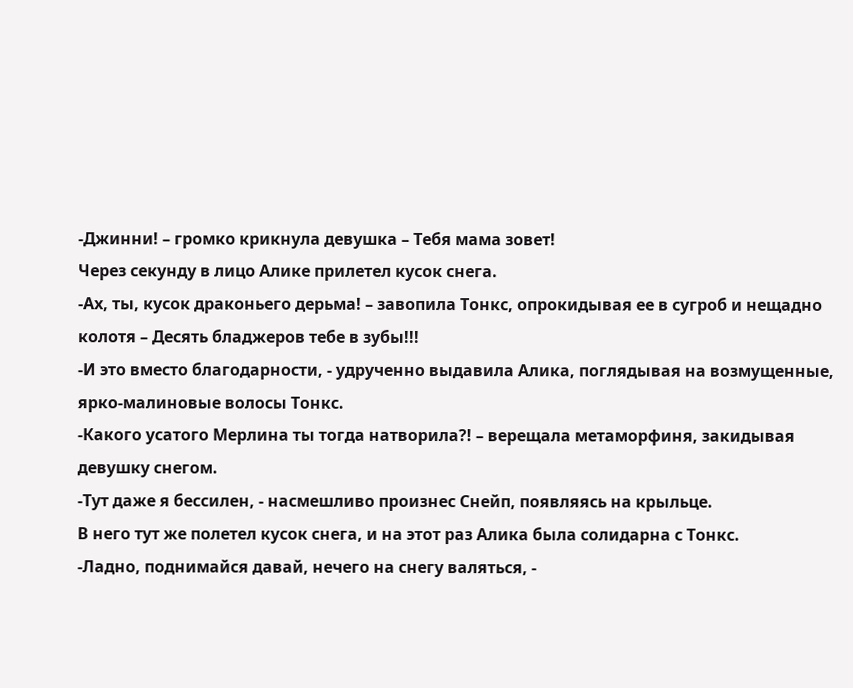-Джинни! – громко крикнула девушка – Тебя мама зовет!
Через секунду в лицо Алике прилетел кусок снега.
-Ах, ты, кусок драконьего дерьма! – завопила Тонкс, опрокидывая ее в сугроб и нещадно колотя – Десять бладжеров тебе в зубы!!!
-И это вместо благодарности, - удрученно выдавила Алика, поглядывая на возмущенные, ярко-малиновые волосы Тонкс.
-Какого усатого Мерлина ты тогда натворила?! – верещала метаморфиня, закидывая девушку снегом.
-Тут даже я бессилен, - насмешливо произнес Снейп, появляясь на крыльце.
В него тут же полетел кусок снега, и на этот раз Алика была солидарна с Тонкс.
-Ладно, поднимайся давай, нечего на снегу валяться, -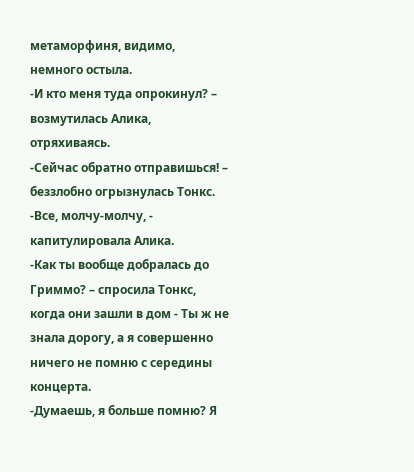метаморфиня, видимо, немного остыла.
-И кто меня туда опрокинул? – возмутилась Алика, отряхиваясь.
-Сейчас обратно отправишься! – беззлобно огрызнулась Тонкс.
-Все, молчу-молчу, - капитулировала Алика.
-Как ты вообще добралась до Гриммо? – спросила Тонкс, когда они зашли в дом - Ты ж не знала дорогу, а я совершенно ничего не помню с середины концерта.
-Думаешь, я больше помню? Я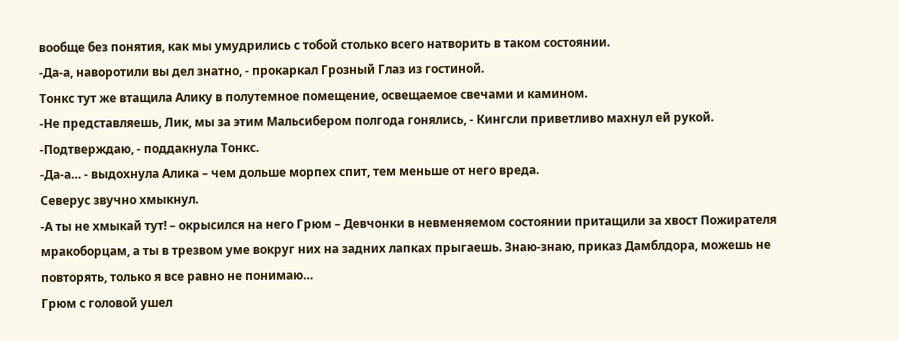вообще без понятия, как мы умудрились с тобой столько всего натворить в таком состоянии.
-Да-а, наворотили вы дел знатно, - прокаркал Грозный Глаз из гостиной.
Тонкс тут же втащила Алику в полутемное помещение, освещаемое свечами и камином.
-Не представляешь, Лик, мы за этим Мальсибером полгода гонялись, - Кингсли приветливо махнул ей рукой.
-Подтверждаю, - поддакнула Тонкс.
-Да-а… - выдохнула Алика – чем дольше морпех спит, тем меньше от него вреда.
Северус звучно хмыкнул.
-А ты не хмыкай тут! – окрысился на него Грюм – Девчонки в невменяемом состоянии притащили за хвост Пожирателя мракоборцам, а ты в трезвом уме вокруг них на задних лапках прыгаешь. Знаю-знаю, приказ Дамблдора, можешь не повторять, только я все равно не понимаю…
Грюм с головой ушел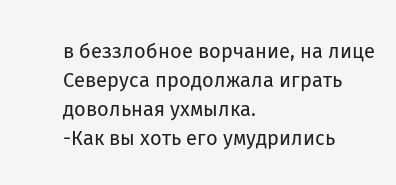в беззлобное ворчание, на лице Северуса продолжала играть довольная ухмылка.
-Как вы хоть его умудрились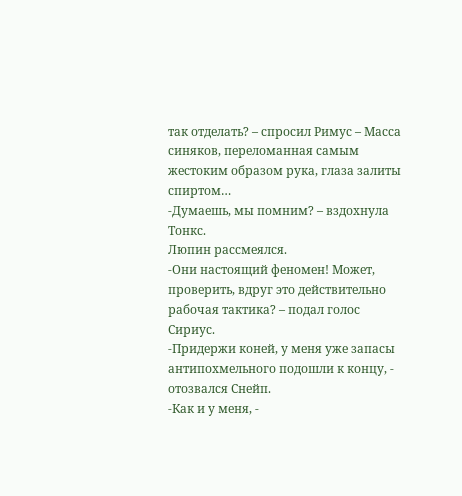так отделать? – спросил Римус – Масса синяков, переломанная самым жестоким образом рука, глаза залиты спиртом…
-Думаешь, мы помним? – вздохнула Тонкс.
Люпин рассмеялся.
-Они настоящий феномен! Может, проверить, вдруг это действительно рабочая тактика? – подал голос Сириус.
-Придержи коней, у меня уже запасы антипохмельного подошли к концу, - отозвался Снейп.
-Как и у меня, -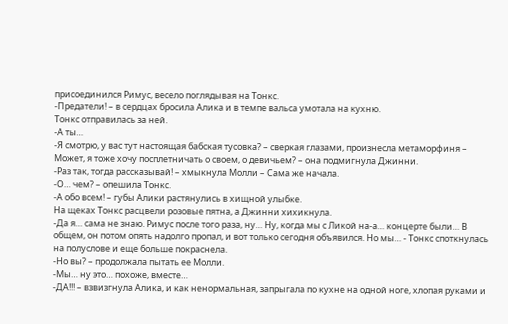присоединился Римус, весело поглядывая на Тонкс.
-Предатели! – в сердцах бросила Алика и в темпе вальса умотала на кухню.
Тонкс отправилась за ней.
-А ты…
-Я смотрю, у вас тут настоящая бабская тусовка? – сверкая глазами, произнесла метаморфиня – Может, я тоже хочу посплетничать о своем, о девичьем? – она подмигнула Джинни.
-Раз так, тогда рассказывай! – хмыкнула Молли – Сама же начала.
-О… чем? – опешила Тонкс.
-А обо всем! – губы Алики растянулись в хищной улыбке.
На щеках Тонкс расцвели розовые пятна, а Джинни хихикнула.
-Да я… сама не знаю. Римус после того раза, ну… Ну, когда мы с Ликой на-а… концерте были… В общем, он потом опять надолго пропал, и вот только сегодня объявился. Но мы… - Тонкс споткнулась на полуслове и еще больше покраснела.
-Но вы? – продолжала пытать ее Молли.
-Мы… ну это… похоже, вместе…
-ДА!!! – взвизгнула Алика, и как ненормальная, запрыгала по кухне на одной ноге, хлопая руками и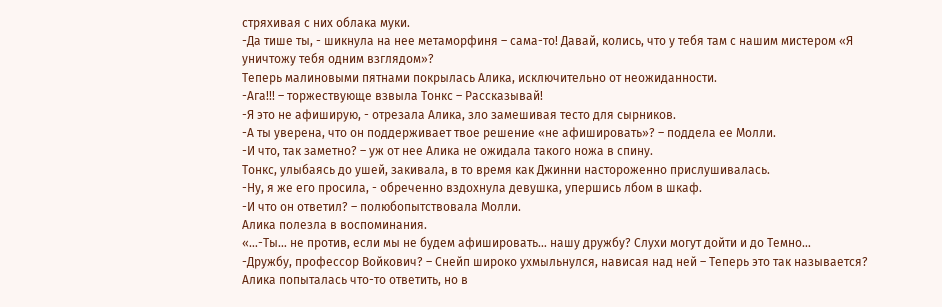стряхивая с них облака муки.
-Да тише ты, - шикнула на нее метаморфиня – сама-то! Давай, колись, что у тебя там с нашим мистером «Я уничтожу тебя одним взглядом»?
Теперь малиновыми пятнами покрылась Алика, исключительно от неожиданности.
-Ага!!! – торжествующе взвыла Тонкс – Рассказывай!
-Я это не афиширую, - отрезала Алика, зло замешивая тесто для сырников.
-А ты уверена, что он поддерживает твое решение «не афишировать»? – поддела ее Молли.
-И что, так заметно? – уж от нее Алика не ожидала такого ножа в спину.
Тонкс, улыбаясь до ушей, закивала, в то время как Джинни настороженно прислушивалась.
-Ну, я же его просила, - обреченно вздохнула девушка, упершись лбом в шкаф.
-И что он ответил? – полюбопытствовала Молли.
Алика полезла в воспоминания.
«…-Ты… не против, если мы не будем афишировать… нашу дружбу? Слухи могут дойти и до Темно…
-Дружбу, профессор Войкович? – Снейп широко ухмыльнулся, нависая над ней – Теперь это так называется?
Алика попыталась что-то ответить, но в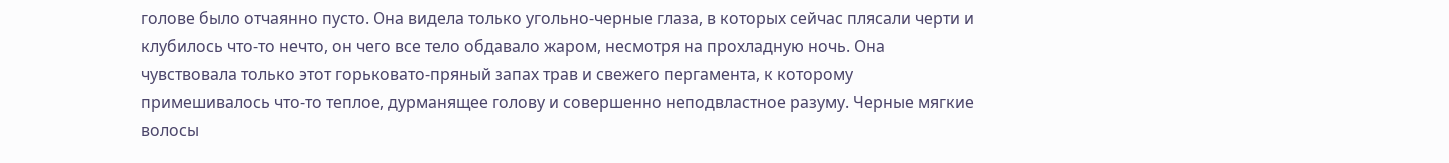голове было отчаянно пусто. Она видела только угольно-черные глаза, в которых сейчас плясали черти и клубилось что-то нечто, он чего все тело обдавало жаром, несмотря на прохладную ночь. Она чувствовала только этот горьковато-пряный запах трав и свежего пергамента, к которому примешивалось что-то теплое, дурманящее голову и совершенно неподвластное разуму. Черные мягкие волосы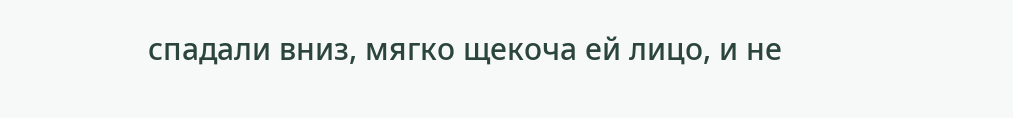спадали вниз, мягко щекоча ей лицо, и не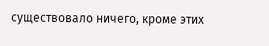существовало ничего, кроме этих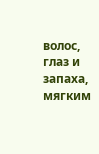волос, глаз и запаха, мягким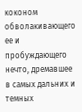коконом обволакивающего ее и пробуждающего нечто, дремавшее в самых дальних и темных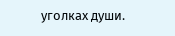уголках души.